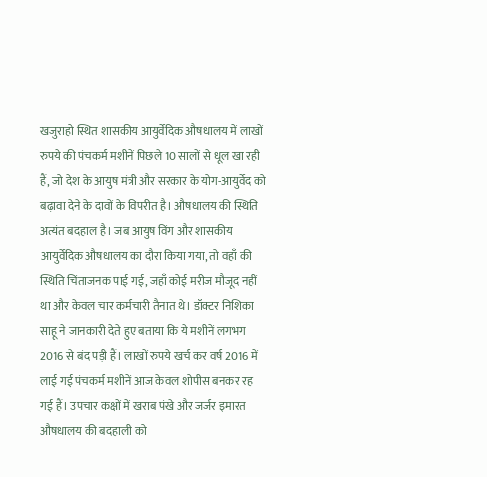खजुराहो स्थित शासकीय आयुर्वेदिक औषधालय में लाखों रुपये की पंचकर्म मशीनें पिछले 10 सालों से धूल खा रही हैं, जो देश के आयुष मंत्री और सरकार के योग-आयुर्वेद को बढ़ावा देने के दावों के विपरीत है। औषधालय की स्थिति अत्यंत बदहाल है। जब आयुष विंग और शासकीय आयुर्वेदिक औषधालय का दौरा किया गया, तो वहाँ की स्थिति चिंताजनक पाई गई, जहाँ कोई मरीज मौजूद नहीं था और केवल चार कर्मचारी तैनात थे। डॉक्टर निशिका साहू ने जानकारी देते हुए बताया कि ये मशीनें लगभग 2016 से बंद पड़ी हैं। लाखों रुपये खर्च कर वर्ष 2016 में लाई गई पंचकर्म मशीनें आज केवल शोपीस बनकर रह गई हैं। उपचार कक्षों में खराब पंखे और जर्जर इमारत औषधालय की बदहाली को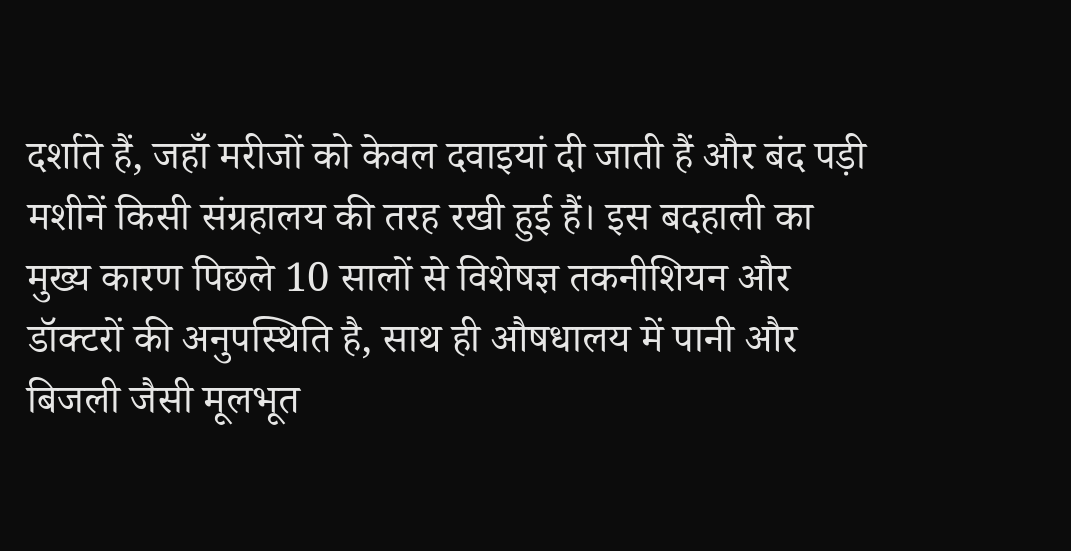दर्शाते हैं, जहाँ मरीजों को केवल दवाइयां दी जाती हैं और बंद पड़ी मशीनें किसी संग्रहालय की तरह रखी हुई हैं। इस बदहाली का मुख्य कारण पिछले 10 सालों से विशेषज्ञ तकनीशियन और डॉक्टरों की अनुपस्थिति है, साथ ही औषधालय में पानी और बिजली जैसी मूलभूत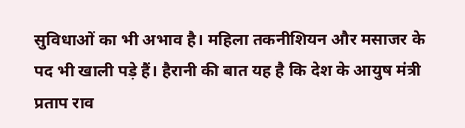सुविधाओं का भी अभाव है। महिला तकनीशियन और मसाजर के पद भी खाली पड़े हैं। हैरानी की बात यह है कि देश के आयुष मंत्री प्रताप राव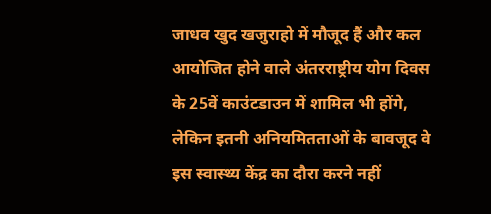जाधव खुद खजुराहो में मौजूद हैं और कल आयोजित होने वाले अंतरराष्ट्रीय योग दिवस के 25वें काउंटडाउन में शामिल भी होंगे, लेकिन इतनी अनियमितताओं के बावजूद वे इस स्वास्थ्य केंद्र का दौरा करने नहीं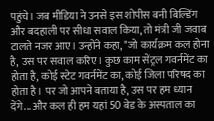पहुंचे। जब मीडिया ने उनसे इस शोपीस बनी बिल्डिंग और बदहाली पर सीधा सवाल किया, तो मंत्री जी जवाब टालते नजर आए। उन्होंने कहा, "जो कार्यक्रम कल होना है, उस पर सवाल करिए। कुछ काम सेंट्रल गवर्नमेंट का होता है, कोई स्टेट गवर्नमेंट का, कोई जिला परिषद का होता है। पर जो आपने बताया है, उस पर हम ध्यान देंगे... और कल ही हम यहां 50 बेड के अस्पताल का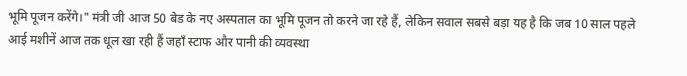भूमि पूजन करेंगे।" मंत्री जी आज 50 बेड के नए अस्पताल का भूमि पूजन तो करने जा रहे हैं, लेकिन सवाल सबसे बड़ा यह है कि जब 10 साल पहले आई मशीनें आज तक धूल खा रही हैं जहाँ स्टाफ और पानी की व्यवस्था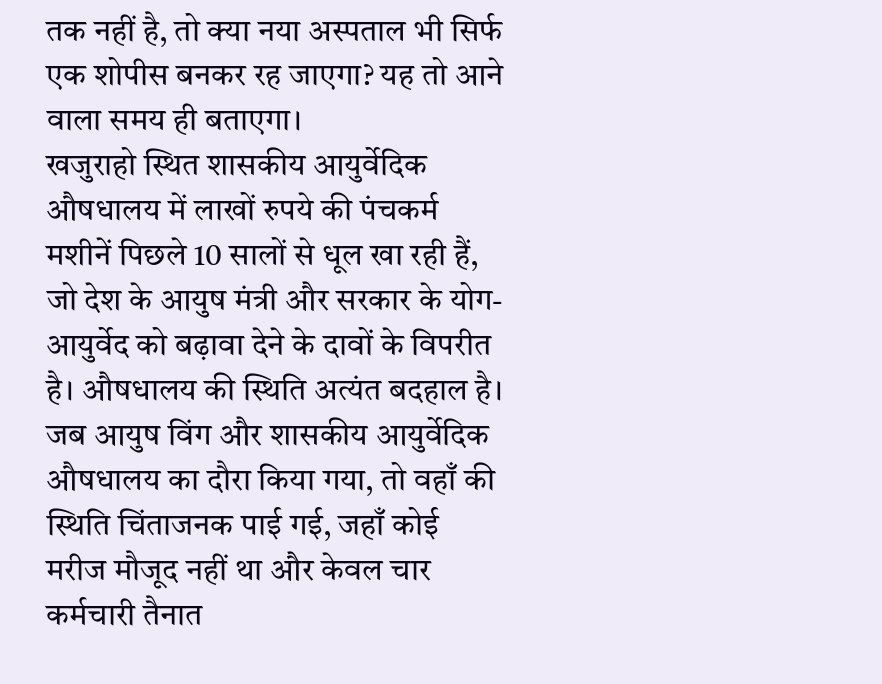तक नहीं है, तो क्या नया अस्पताल भी सिर्फ एक शोपीस बनकर रह जाएगा? यह तो आने वाला समय ही बताएगा।
खजुराहो स्थित शासकीय आयुर्वेदिक औषधालय में लाखों रुपये की पंचकर्म मशीनें पिछले 10 सालों से धूल खा रही हैं, जो देश के आयुष मंत्री और सरकार के योग-आयुर्वेद को बढ़ावा देने के दावों के विपरीत है। औषधालय की स्थिति अत्यंत बदहाल है। जब आयुष विंग और शासकीय आयुर्वेदिक औषधालय का दौरा किया गया, तो वहाँ की स्थिति चिंताजनक पाई गई, जहाँ कोई मरीज मौजूद नहीं था और केवल चार कर्मचारी तैनात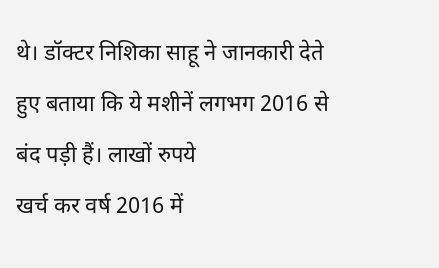थे। डॉक्टर निशिका साहू ने जानकारी देते हुए बताया कि ये मशीनें लगभग 2016 से बंद पड़ी हैं। लाखों रुपये
खर्च कर वर्ष 2016 में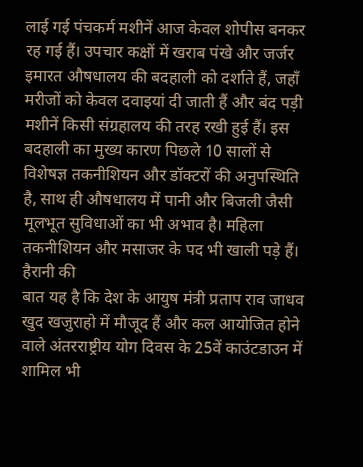लाई गई पंचकर्म मशीनें आज केवल शोपीस बनकर रह गई हैं। उपचार कक्षों में खराब पंखे और जर्जर इमारत औषधालय की बदहाली को दर्शाते हैं, जहाँ मरीजों को केवल दवाइयां दी जाती हैं और बंद पड़ी मशीनें किसी संग्रहालय की तरह रखी हुई हैं। इस बदहाली का मुख्य कारण पिछले 10 सालों से विशेषज्ञ तकनीशियन और डॉक्टरों की अनुपस्थिति है, साथ ही औषधालय में पानी और बिजली जैसी मूलभूत सुविधाओं का भी अभाव है। महिला तकनीशियन और मसाजर के पद भी खाली पड़े हैं। हैरानी की
बात यह है कि देश के आयुष मंत्री प्रताप राव जाधव खुद खजुराहो में मौजूद हैं और कल आयोजित होने वाले अंतरराष्ट्रीय योग दिवस के 25वें काउंटडाउन में शामिल भी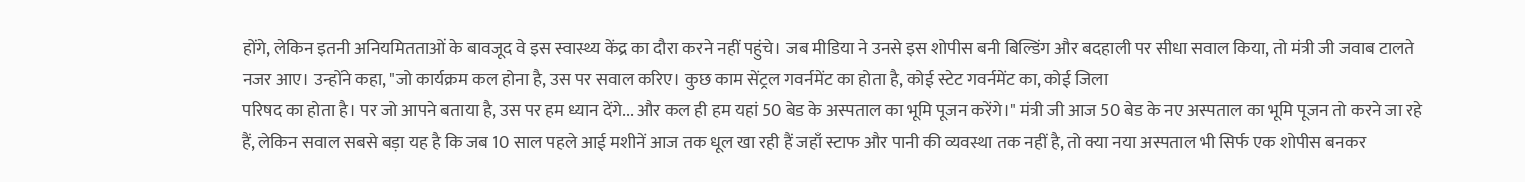होंगे, लेकिन इतनी अनियमितताओं के बावजूद वे इस स्वास्थ्य केंद्र का दौरा करने नहीं पहुंचे। जब मीडिया ने उनसे इस शोपीस बनी बिल्डिंग और बदहाली पर सीधा सवाल किया, तो मंत्री जी जवाब टालते नजर आए। उन्होंने कहा, "जो कार्यक्रम कल होना है, उस पर सवाल करिए। कुछ काम सेंट्रल गवर्नमेंट का होता है, कोई स्टेट गवर्नमेंट का, कोई जिला
परिषद का होता है। पर जो आपने बताया है, उस पर हम ध्यान देंगे... और कल ही हम यहां 50 बेड के अस्पताल का भूमि पूजन करेंगे।" मंत्री जी आज 50 बेड के नए अस्पताल का भूमि पूजन तो करने जा रहे हैं, लेकिन सवाल सबसे बड़ा यह है कि जब 10 साल पहले आई मशीनें आज तक धूल खा रही हैं जहाँ स्टाफ और पानी की व्यवस्था तक नहीं है, तो क्या नया अस्पताल भी सिर्फ एक शोपीस बनकर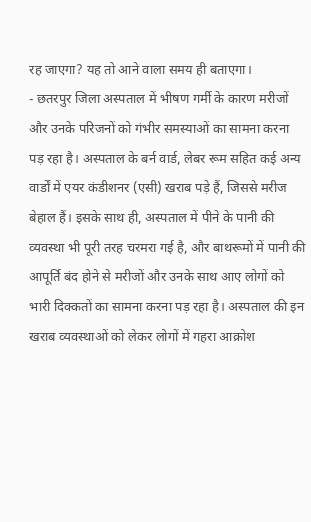रह जाएगा? यह तो आने वाला समय ही बताएगा।
- छतरपुर जिला अस्पताल में भीषण गर्मी के कारण मरीजों और उनके परिजनों को गंभीर समस्याओं का सामना करना पड़ रहा है। अस्पताल के बर्न वार्ड, लेबर रूम सहित कई अन्य वार्डों में एयर कंडीशनर (एसी) खराब पड़े हैं, जिससे मरीज बेहाल हैं। इसके साथ ही, अस्पताल में पीने के पानी की व्यवस्था भी पूरी तरह चरमरा गई है, और बाथरूमों में पानी की आपूर्ति बंद होने से मरीजों और उनके साथ आए लोगों को भारी दिक्कतों का सामना करना पड़ रहा है। अस्पताल की इन खराब व्यवस्थाओं को लेकर लोगों में गहरा आक्रोश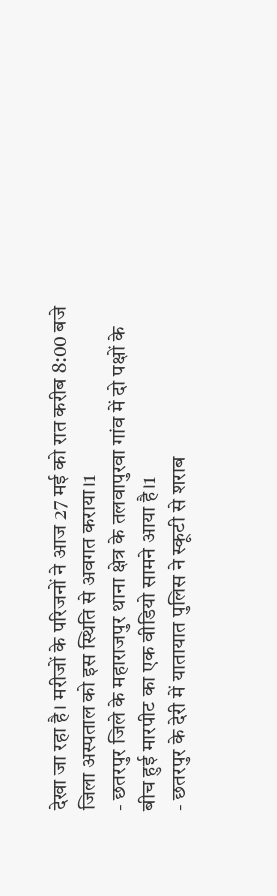देखा जा रहा है। मरीजों के परिजनों ने आज 27 मई को रात करीब 8:00 बजे जिला अस्पताल को इस स्थिति से अवगत कराया।1
- छतरपुर जिले के महाराजपुर थाना क्षेत्र के तलवापुरवा गांव में दो पक्षों के बीच हुई मारपीट का एक वीडियो सामने आया है।1
- छतरपुर के देरी में यातायात पुलिस ने स्कूटी से शराब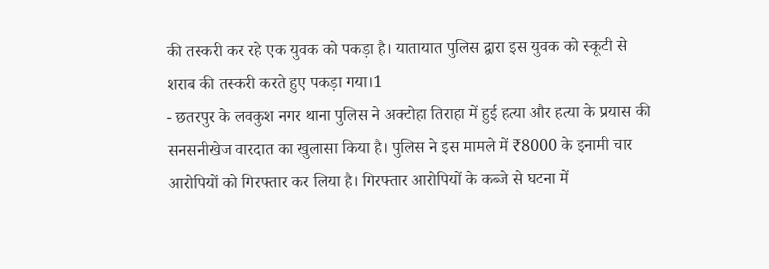की तस्करी कर रहे एक युवक को पकड़ा है। यातायात पुलिस द्वारा इस युवक को स्कूटी से शराब की तस्करी करते हुए पकड़ा गया।1
- छतरपुर के लवकुश नगर थाना पुलिस ने अक्टोहा तिराहा में हुई हत्या और हत्या के प्रयास की सनसनीखेज वारदात का खुलासा किया है। पुलिस ने इस मामले में ₹8000 के इनामी चार आरोपियों को गिरफ्तार कर लिया है। गिरफ्तार आरोपियों के कब्जे से घटना में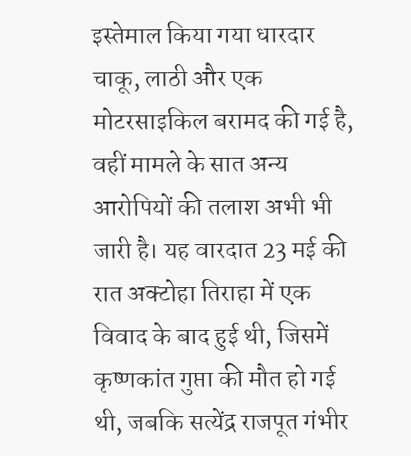इस्तेमाल किया गया धारदार चाकू, लाठी और एक मोटरसाइकिल बरामद की गई है, वहीं मामले के सात अन्य आरोपियों की तलाश अभी भी जारी है। यह वारदात 23 मई की रात अक्टोहा तिराहा में एक विवाद के बाद हुई थी, जिसमें कृष्णकांत गुप्ता की मौत हो गई थी, जबकि सत्येंद्र राजपूत गंभीर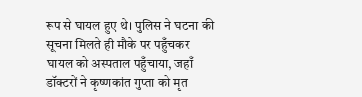रूप से घायल हुए थे। पुलिस ने घटना की सूचना मिलते ही मौके पर पहुँचकर घायल को अस्पताल पहुँचाया, जहाँ डॉक्टरों ने कृष्णकांत गुप्ता को मृत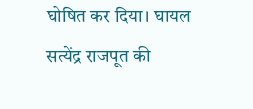घोषित कर दिया। घायल सत्येंद्र राजपूत की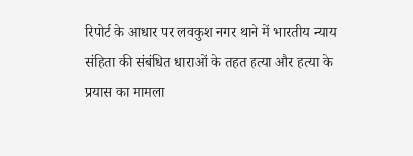रिपोर्ट के आधार पर लवकुश नगर थाने में भारतीय न्याय संहिता की संबंधित धाराओं के तहत हत्या और हत्या के प्रयास का मामला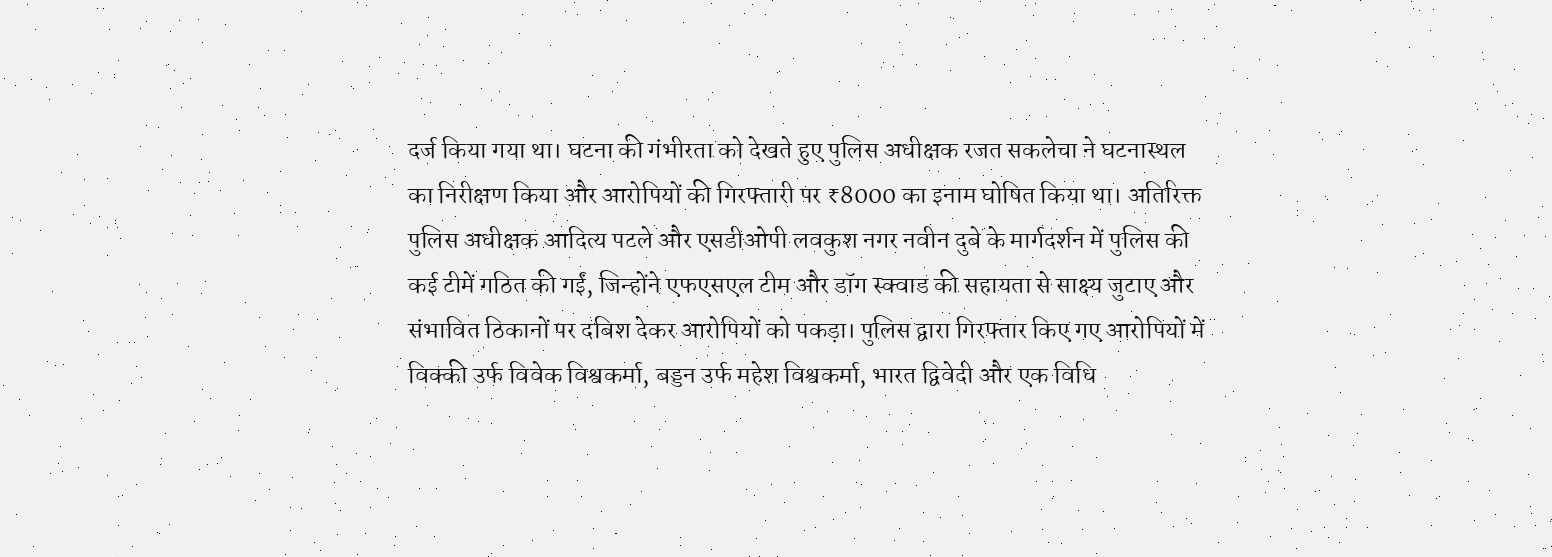दर्ज किया गया था। घटना की गंभीरता को देखते हुए पुलिस अधीक्षक रजत सकलेचा ने घटनास्थल का निरीक्षण किया और आरोपियों की गिरफ्तारी पर ₹8000 का इनाम घोषित किया था। अतिरिक्त पुलिस अधीक्षक आदित्य पटले और एसडीओपी लवकुश नगर नवीन दुबे के मार्गदर्शन में पुलिस की कई टीमें गठित की गईं, जिन्होंने एफएसएल टीम और डॉग स्क्वाड की सहायता से साक्ष्य जुटाए और संभावित ठिकानों पर दबिश देकर आरोपियों को पकड़ा। पुलिस द्वारा गिरफ्तार किए गए आरोपियों में विक्की उर्फ विवेक विश्वकर्मा, बड्डन उर्फ महेश विश्वकर्मा, भारत द्विवेदी और एक विधि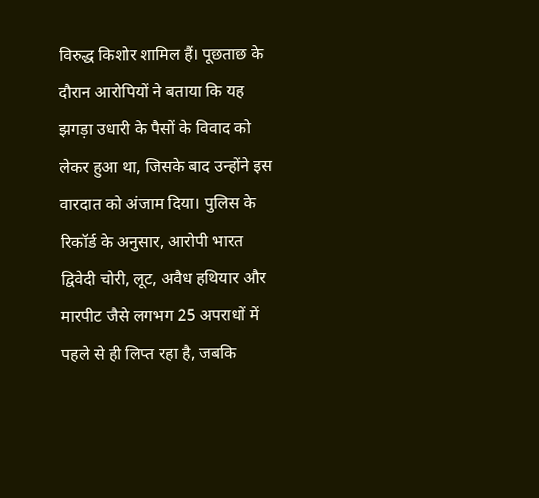विरुद्ध किशोर शामिल हैं। पूछताछ के दौरान आरोपियों ने बताया कि यह झगड़ा उधारी के पैसों के विवाद को लेकर हुआ था, जिसके बाद उन्होंने इस वारदात को अंजाम दिया। पुलिस के रिकॉर्ड के अनुसार, आरोपी भारत द्विवेदी चोरी, लूट, अवैध हथियार और मारपीट जैसे लगभग 25 अपराधों में पहले से ही लिप्त रहा है, जबकि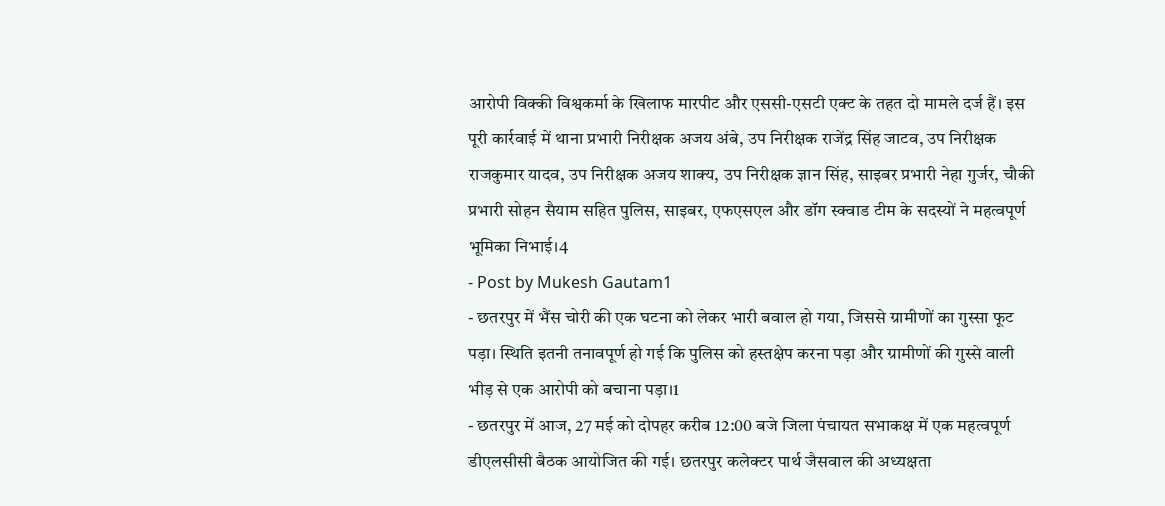आरोपी विक्की विश्वकर्मा के खिलाफ मारपीट और एससी-एसटी एक्ट के तहत दो मामले दर्ज हैं। इस पूरी कार्रवाई में थाना प्रभारी निरीक्षक अजय अंबे, उप निरीक्षक राजेंद्र सिंह जाटव, उप निरीक्षक राजकुमार यादव, उप निरीक्षक अजय शाक्य, उप निरीक्षक ज्ञान सिंह, साइबर प्रभारी नेहा गुर्जर, चौकी प्रभारी सोहन सैयाम सहित पुलिस, साइबर, एफएसएल और डॉग स्क्वाड टीम के सदस्यों ने महत्वपूर्ण भूमिका निभाई।4
- Post by Mukesh Gautam1
- छतरपुर में भैंस चोरी की एक घटना को लेकर भारी बवाल हो गया, जिससे ग्रामीणों का गुस्सा फूट पड़ा। स्थिति इतनी तनावपूर्ण हो गई कि पुलिस को हस्तक्षेप करना पड़ा और ग्रामीणों की गुस्से वाली भीड़ से एक आरोपी को बचाना पड़ा।1
- छतरपुर में आज, 27 मई को दोपहर करीब 12:00 बजे जिला पंचायत सभाकक्ष में एक महत्वपूर्ण डीएलसीसी बैठक आयोजित की गई। छतरपुर कलेक्टर पार्थ जैसवाल की अध्यक्षता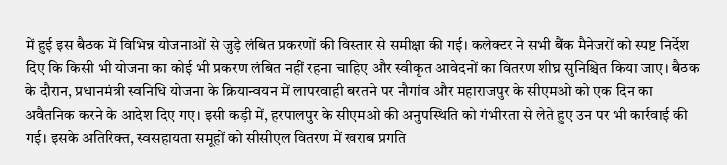में हुई इस बैठक में विभिन्न योजनाओं से जुड़े लंबित प्रकरणों की विस्तार से समीक्षा की गई। कलेक्टर ने सभी बैंक मैनेजरों को स्पष्ट निर्देश दिए कि किसी भी योजना का कोई भी प्रकरण लंबित नहीं रहना चाहिए और स्वीकृत आवेदनों का वितरण शीघ्र सुनिश्चित किया जाए। बैठक के दौरान, प्रधानमंत्री स्वनिधि योजना के क्रियान्वयन में लापरवाही बरतने पर नौगांव और महाराजपुर के सीएमओ को एक दिन का अवैतनिक करने के आदेश दिए गए। इसी कड़ी में, हरपालपुर के सीएमओ की अनुपस्थिति को गंभीरता से लेते हुए उन पर भी कार्रवाई की गई। इसके अतिरिक्त, स्वसहायता समूहों को सीसीएल वितरण में खराब प्रगति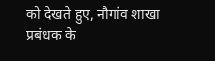को देखते हुए, नौगांव शाखा प्रबंधक के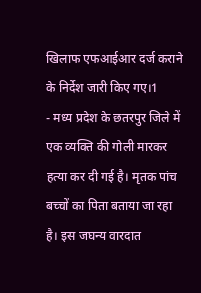खिलाफ एफआईआर दर्ज कराने के निर्देश जारी किए गए।1
- मध्य प्रदेश के छतरपुर जिले में एक व्यक्ति की गोली मारकर हत्या कर दी गई है। मृतक पांच बच्चों का पिता बताया जा रहा है। इस जघन्य वारदात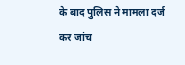के बाद पुलिस ने मामला दर्ज कर जांच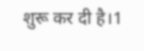शुरू कर दी है।1